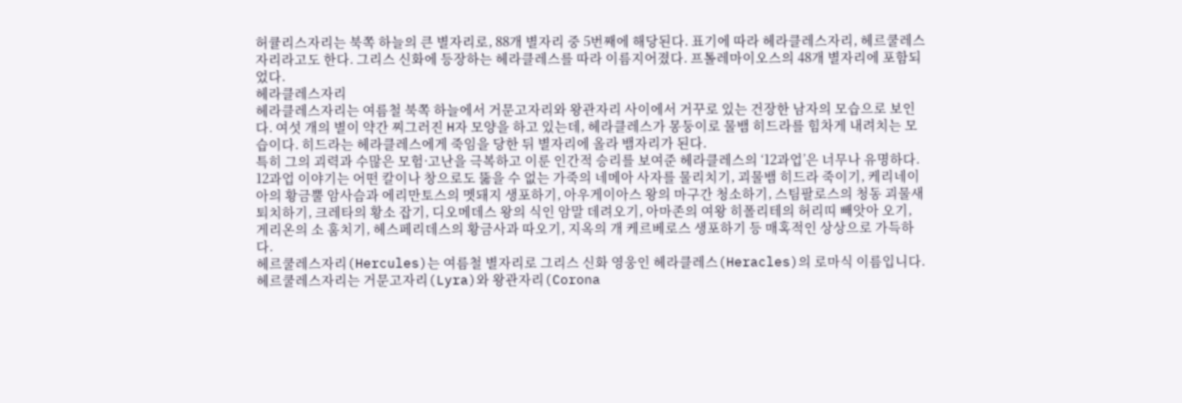허큘리스자리는 북쪽 하늘의 큰 별자리로, 88개 별자리 중 5번째에 해당된다. 표기에 따라 헤라클레스자리, 헤르쿨레스자리라고도 한다. 그리스 신화에 등장하는 헤라클레스를 따라 이름지어졌다. 프톨레마이오스의 48개 별자리에 포함되었다.
헤라클레스자리
헤라클레스자리는 여름철 북쪽 하늘에서 거문고자리와 왕관자리 사이에서 거꾸로 있는 건장한 남자의 모습으로 보인다. 여섯 개의 별이 약간 찌그러진 H자 모양을 하고 있는데, 헤라클레스가 몽둥이로 물뱀 히드라를 힘차게 내려치는 모습이다. 히드라는 헤라클레스에게 죽임을 당한 뒤 별자리에 올라 뱀자리가 된다.
특히 그의 괴력과 수많은 모험·고난을 극복하고 이룬 인간적 승리를 보여준 헤라클레스의 ‘12과업’은 너무나 유명하다. 12과업 이야기는 어떤 칼이나 창으로도 뚫을 수 없는 가죽의 네메아 사자를 물리치기, 괴물뱀 히드라 죽이기, 케리네이아의 황금뿔 암사슴과 에리만토스의 멧돼지 생포하기, 아우게이아스 왕의 마구간 청소하기, 스팀팔로스의 청동 괴물새 퇴치하기, 크레타의 황소 잡기, 디오메데스 왕의 식인 암말 데려오기, 아마존의 여왕 히폴리테의 허리띠 빼앗아 오기, 게리온의 소 훔치기, 헤스페리데스의 황금사과 따오기, 지옥의 개 케르베로스 생포하기 등 매혹적인 상상으로 가득하다.
헤르쿨레스자리(Hercules)는 여름철 별자리로 그리스 신화 영웅인 헤라클레스(Heracles)의 로마식 이름입니다. 헤르쿨레스자리는 거문고자리(Lyra)와 왕관자리(Corona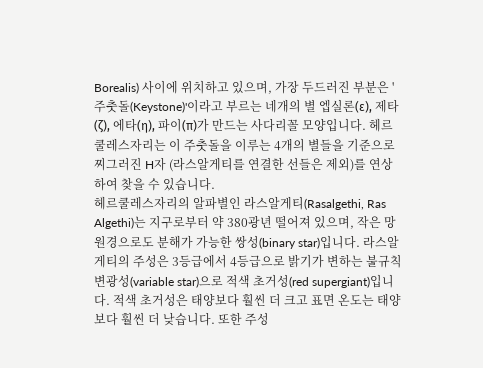Borealis) 사이에 위치하고 있으며, 가장 두드러진 부분은 '주춧돌(Keystone)'이라고 부르는 네개의 별 엡실론(ε), 제타(ζ), 에타(η), 파이(π)가 만드는 사다리꼴 모양입니다. 헤르쿨레스자리는 이 주춧돌을 이루는 4개의 별들을 기준으로 찌그러진 H자 (라스알게티를 연결한 선들은 제외)를 연상하여 찾을 수 있습니다.
헤르쿨레스자리의 알파별인 라스알게티(Rasalgethi, Ras Algethi)는 지구로부터 약 380광년 떨어져 있으며, 작은 망원경으로도 분해가 가능한 쌍성(binary star)입니다. 라스알게티의 주성은 3등급에서 4등급으로 밝기가 변하는 불규칙 변광성(variable star)으로 적색 초거성(red supergiant)입니다. 적색 초거성은 태양보다 훨씬 더 크고 표면 온도는 태양보다 훨씬 더 낮습니다. 또한 주성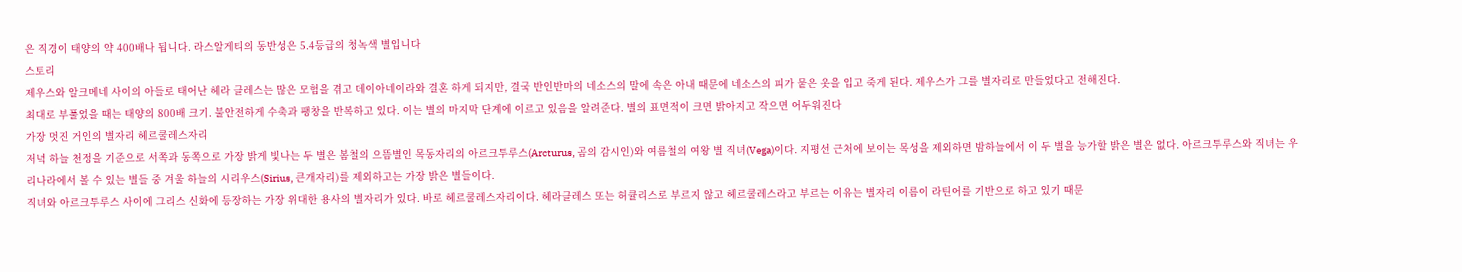은 직경이 태양의 약 400배나 됩니다. 라스알게티의 동반성은 5.4등급의 청녹색 별입니다
스토리
제우스와 알크메네 사이의 아들로 태어난 헤라 클레스는 많은 모험을 겪고 데이아네이라와 결혼 하게 되지만, 결국 반인반마의 네소스의 말에 속은 아내 때문에 네소스의 피가 뭍은 옷을 입고 죽게 된다. 제우스가 그를 별자리로 만들었다고 전해진다.
최대로 부풀었을 때는 태양의 800배 크기. 불안전하게 수축과 팽창을 반복하고 있다. 이는 별의 마지막 단계에 이르고 있음을 알려준다. 별의 표면적이 크면 밝아지고 작으면 어두워진다
가장 멋진 거인의 별자리 헤르쿨레스자리
저녁 하늘 천정을 기준으로 서쪽과 동쪽으로 가장 밝게 빛나는 두 별은 봄철의 으뜸별인 목동자리의 아르크투루스(Arcturus, 곰의 감시인)와 여름철의 여왕 별 직녀(Vega)이다. 지평선 근처에 보이는 목성을 제외하면 밤하늘에서 이 두 별을 능가할 밝은 별은 없다. 아르크투루스와 직녀는 우리나라에서 볼 수 있는 별들 중 겨울 하늘의 시리우스(Sirius, 큰개자리)를 제외하고는 가장 밝은 별들이다.
직녀와 아르크투루스 사이에 그리스 신화에 등장하는 가장 위대한 용사의 별자리가 있다. 바로 헤르쿨레스자리이다. 헤라클레스 또는 허큘리스로 부르지 않고 헤르쿨레스라고 부르는 이유는 별자리 이름이 라틴어를 기반으로 하고 있기 때문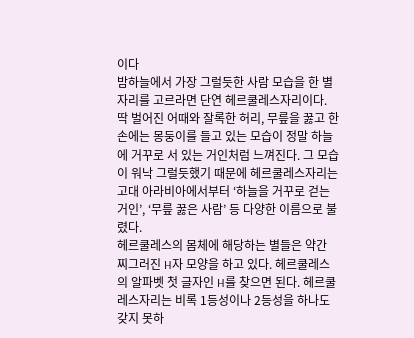이다
밤하늘에서 가장 그럴듯한 사람 모습을 한 별자리를 고르라면 단연 헤르쿨레스자리이다. 딱 벌어진 어때와 잘록한 허리, 무릎을 꿇고 한 손에는 몽둥이를 들고 있는 모습이 정말 하늘에 거꾸로 서 있는 거인처럼 느껴진다. 그 모습이 워낙 그럴듯했기 때문에 헤르쿨레스자리는 고대 아라비아에서부터 ‘하늘을 거꾸로 걷는 거인’, ‘무릎 꿇은 사람’ 등 다양한 이름으로 불렸다.
헤르쿨레스의 몸체에 해당하는 별들은 약간 찌그러진 H자 모양을 하고 있다. 헤르쿨레스의 알파벳 첫 글자인 H를 찾으면 된다. 헤르쿨레스자리는 비록 1등성이나 2등성을 하나도 갖지 못하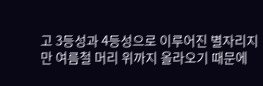고 3등성과 4등성으로 이루어진 별자리지만 여름철 머리 위까지 올라오기 때문에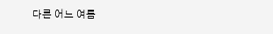다른 어느 여름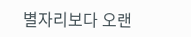별자리보다 오랜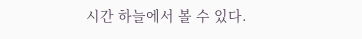시간 하늘에서 볼 수 있다.